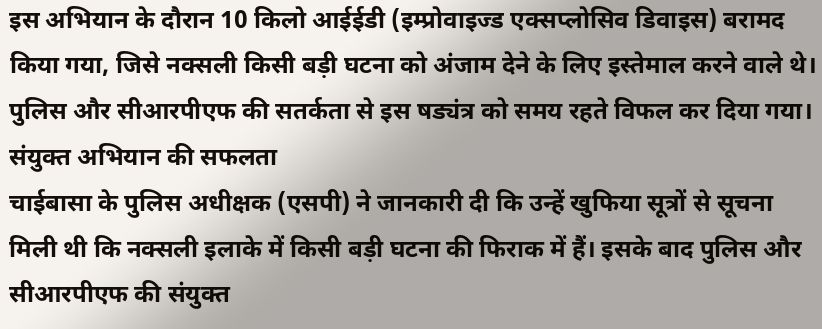इस अभियान के दौरान 10 किलो आईईडी (इम्प्रोवाइज्ड एक्सप्लोसिव डिवाइस) बरामद किया गया, जिसे नक्सली किसी बड़ी घटना को अंजाम देने के लिए इस्तेमाल करने वाले थे। पुलिस और सीआरपीएफ की सतर्कता से इस षड्यंत्र को समय रहते विफल कर दिया गया।
संयुक्त अभियान की सफलता
चाईबासा के पुलिस अधीक्षक (एसपी) ने जानकारी दी कि उन्हें खुफिया सूत्रों से सूचना मिली थी कि नक्सली इलाके में किसी बड़ी घटना की फिराक में हैं। इसके बाद पुलिस और सीआरपीएफ की संयुक्त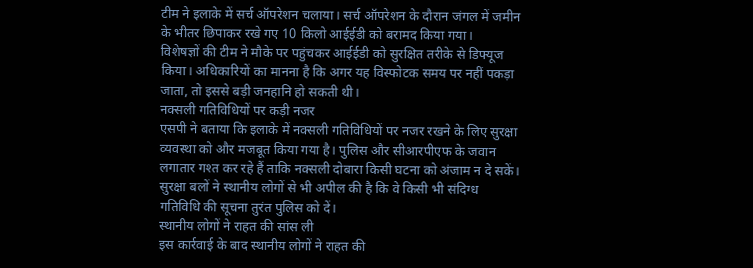टीम ने इलाके में सर्च ऑपरेशन चलाया। सर्च ऑपरेशन के दौरान जंगल में जमीन के भीतर छिपाकर रखे गए 10 किलो आईईडी को बरामद किया गया।
विशेषज्ञों की टीम ने मौके पर पहुंचकर आईईडी को सुरक्षित तरीके से डिफ्यूज किया। अधिकारियों का मानना है कि अगर यह विस्फोटक समय पर नहीं पकड़ा जाता, तो इससे बड़ी जनहानि हो सकती थी।
नक्सली गतिविधियों पर कड़ी नजर
एसपी ने बताया कि इलाके में नक्सली गतिविधियों पर नजर रखने के लिए सुरक्षा व्यवस्था को और मजबूत किया गया है। पुलिस और सीआरपीएफ के जवान लगातार गश्त कर रहे हैं ताकि नक्सली दोबारा किसी घटना को अंजाम न दे सकें। सुरक्षा बलों ने स्थानीय लोगों से भी अपील की है कि वे किसी भी संदिग्ध गतिविधि की सूचना तुरंत पुलिस को दें।
स्थानीय लोगों ने राहत की सांस ली
इस कार्रवाई के बाद स्थानीय लोगों ने राहत की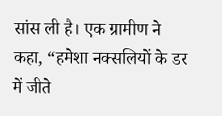सांस ली है। एक ग्रामीण ने कहा, “हमेशा नक्सलियों के डर में जीते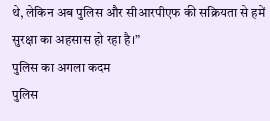थे, लेकिन अब पुलिस और सीआरपीएफ की सक्रियता से हमें सुरक्षा का अहसास हो रहा है।”
पुलिस का अगला कदम
पुलिस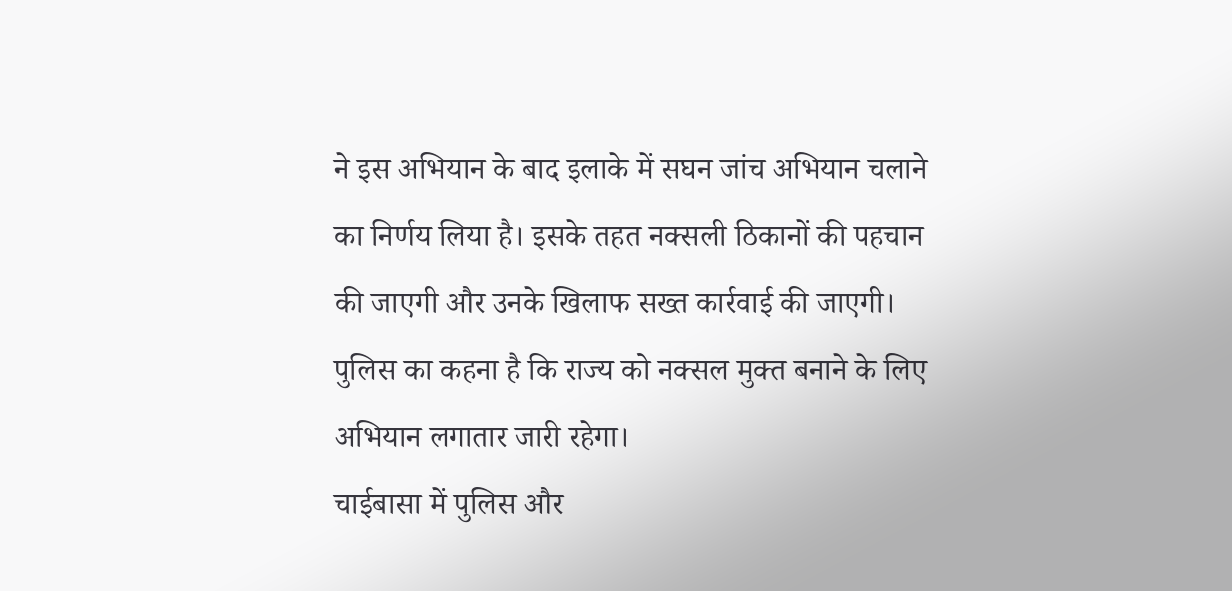ने इस अभियान के बाद इलाके में सघन जांच अभियान चलाने का निर्णय लिया है। इसके तहत नक्सली ठिकानों की पहचान की जाएगी और उनके खिलाफ सख्त कार्रवाई की जाएगी। पुलिस का कहना है कि राज्य को नक्सल मुक्त बनाने के लिए अभियान लगातार जारी रहेगा।
चाईबासा में पुलिस और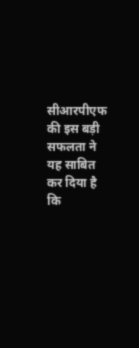सीआरपीएफ की इस बड़ी सफलता ने यह साबित कर दिया है कि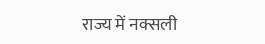राज्य में नक्सली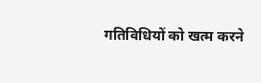गतिविधियों को खत्म करने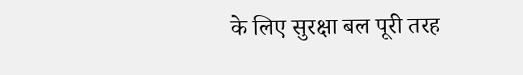के लिए सुरक्षा बल पूरी तरह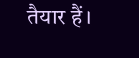तैयार हैं।